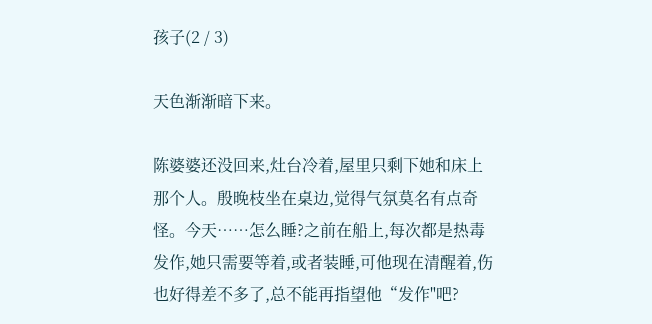孩子(2 / 3)

天色渐渐暗下来。

陈婆婆还没回来,灶台冷着,屋里只剩下她和床上那个人。殷晚枝坐在桌边,觉得气氛莫名有点奇怪。今天……怎么睡?之前在船上,每次都是热毒发作,她只需要等着,或者装睡,可他现在清醒着,伤也好得差不多了,总不能再指望他“发作"吧?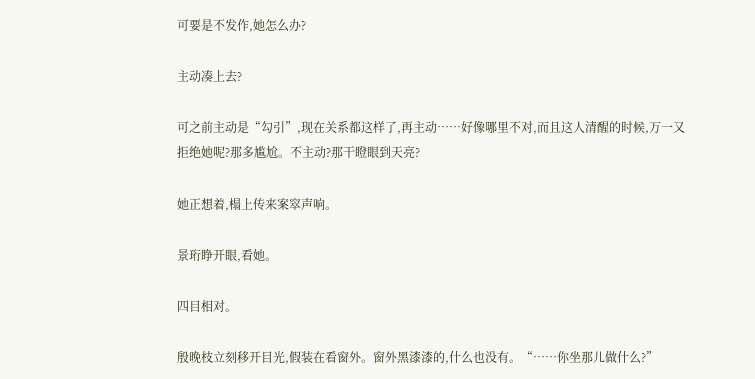可要是不发作,她怎么办?

主动凑上去?

可之前主动是“勾引”,现在关系都这样了,再主动……好像哪里不对,而且这人清醒的时候,万一又拒绝她呢?那多尴尬。不主动?那干瞪眼到天亮?

她正想着,榻上传来案窣声响。

景珩睁开眼,看她。

四目相对。

殷晚枝立刻移开目光,假装在看窗外。窗外黑漆漆的,什么也没有。“……你坐那儿做什么?”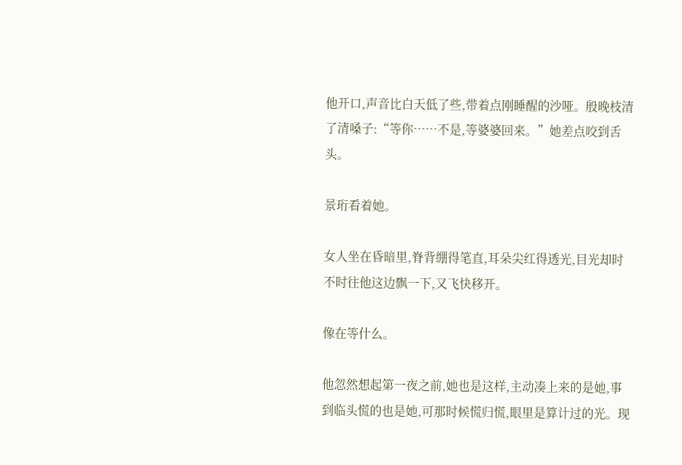他开口,声音比白天低了些,带着点刚睡醒的沙哑。殷晚枝清了清嗓子:“等你……不是,等婆婆回来。”她差点咬到舌头。

景珩看着她。

女人坐在昏暗里,脊背绷得笔直,耳朵尖红得透光,目光却时不时往他这边飘一下,又飞快移开。

像在等什么。

他忽然想起第一夜之前,她也是这样,主动凑上来的是她,事到临头慌的也是她,可那时候慌归慌,眼里是算计过的光。现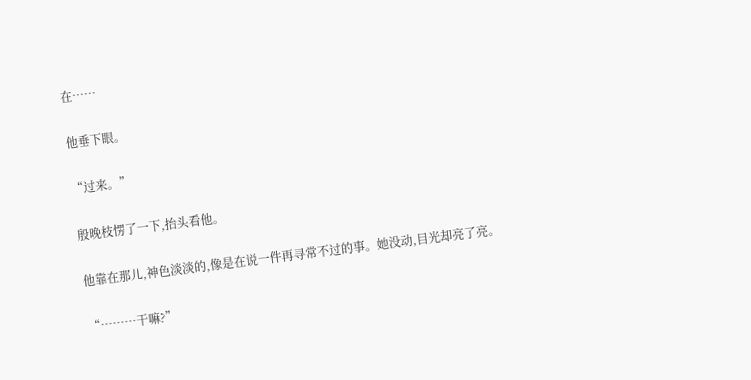在……

他垂下眼。

“过来。”

殷晚枝愣了一下,抬头看他。

他靠在那儿,神色淡淡的,像是在说一件再寻常不过的事。她没动,目光却亮了亮。

“………干嘛?”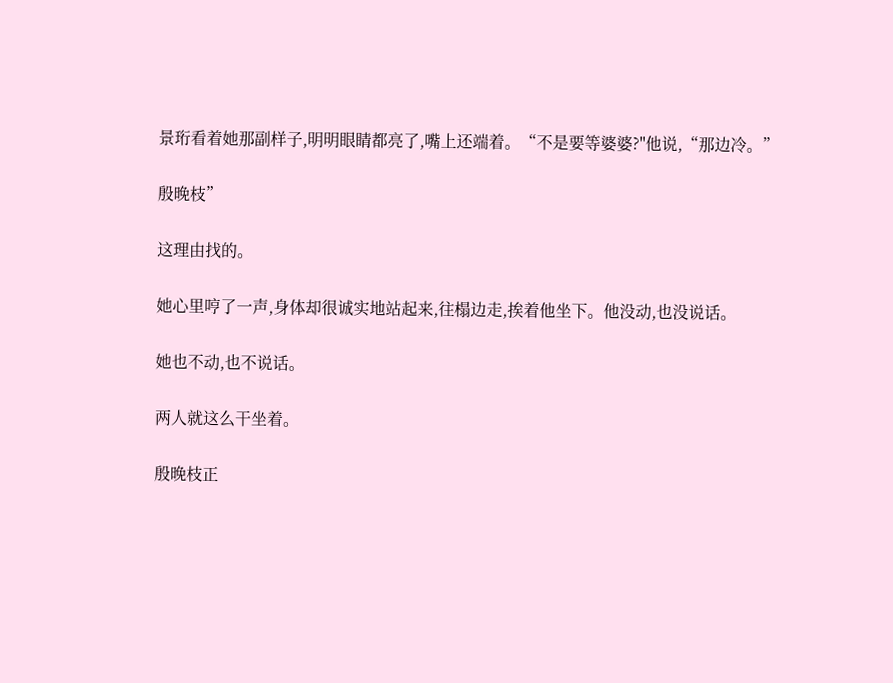景珩看着她那副样子,明明眼睛都亮了,嘴上还端着。“不是要等婆婆?"他说,“那边冷。”

殷晚枝”

这理由找的。

她心里哼了一声,身体却很诚实地站起来,往榻边走,挨着他坐下。他没动,也没说话。

她也不动,也不说话。

两人就这么干坐着。

殷晚枝正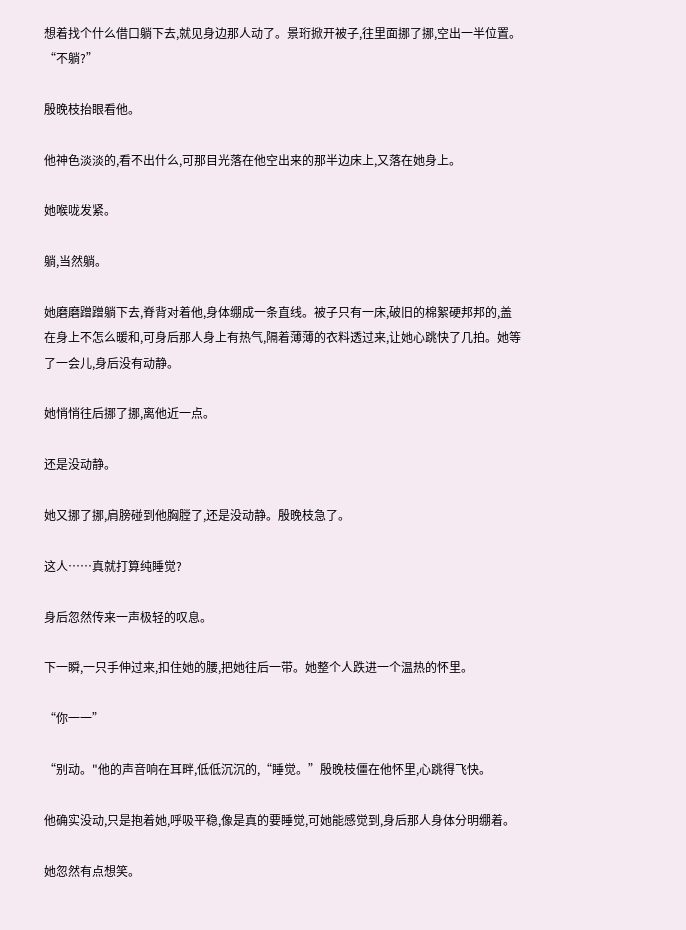想着找个什么借口躺下去,就见身边那人动了。景珩掀开被子,往里面挪了挪,空出一半位置。“不躺?”

殷晚枝抬眼看他。

他神色淡淡的,看不出什么,可那目光落在他空出来的那半边床上,又落在她身上。

她喉咙发紧。

躺,当然躺。

她磨磨蹭蹭躺下去,脊背对着他,身体绷成一条直线。被子只有一床,破旧的棉絮硬邦邦的,盖在身上不怎么暖和,可身后那人身上有热气,隔着薄薄的衣料透过来,让她心跳快了几拍。她等了一会儿,身后没有动静。

她悄悄往后挪了挪,离他近一点。

还是没动静。

她又挪了挪,肩膀碰到他胸膛了,还是没动静。殷晚枝急了。

这人……真就打算纯睡觉?

身后忽然传来一声极轻的叹息。

下一瞬,一只手伸过来,扣住她的腰,把她往后一带。她整个人跌进一个温热的怀里。

“你一一”

“别动。"他的声音响在耳畔,低低沉沉的,“睡觉。”殷晚枝僵在他怀里,心跳得飞快。

他确实没动,只是抱着她,呼吸平稳,像是真的要睡觉,可她能感觉到,身后那人身体分明绷着。

她忽然有点想笑。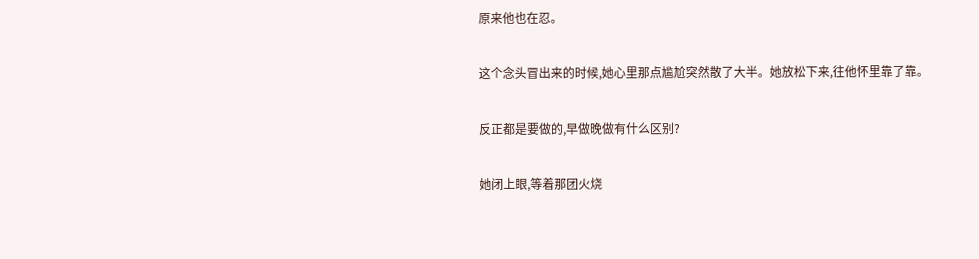原来他也在忍。

这个念头冒出来的时候,她心里那点尴尬突然散了大半。她放松下来,往他怀里靠了靠。

反正都是要做的,早做晚做有什么区别?

她闭上眼,等着那团火烧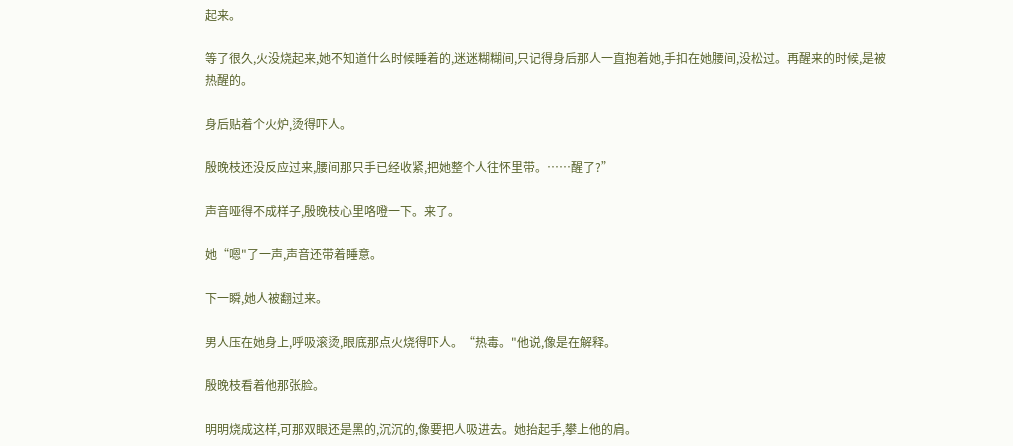起来。

等了很久,火没烧起来,她不知道什么时候睡着的,迷迷糊糊间,只记得身后那人一直抱着她,手扣在她腰间,没松过。再醒来的时候,是被热醒的。

身后贴着个火炉,烫得吓人。

殷晚枝还没反应过来,腰间那只手已经收紧,把她整个人往怀里带。……醒了?”

声音哑得不成样子,殷晚枝心里咯噔一下。来了。

她“嗯"了一声,声音还带着睡意。

下一瞬,她人被翻过来。

男人压在她身上,呼吸滚烫,眼底那点火烧得吓人。“热毒。"他说,像是在解释。

殷晚枝看着他那张脸。

明明烧成这样,可那双眼还是黑的,沉沉的,像要把人吸进去。她抬起手,攀上他的肩。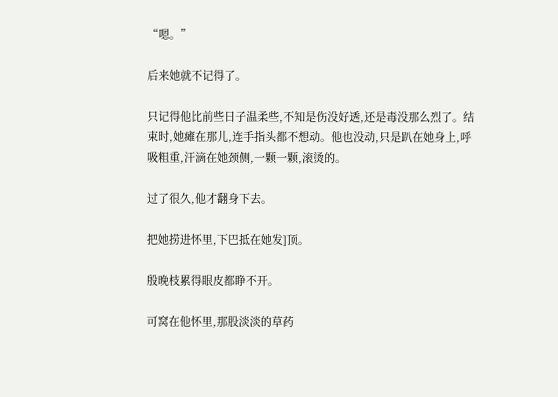“嗯。”

后来她就不记得了。

只记得他比前些日子温柔些,不知是伤没好透,还是毒没那么烈了。结束时,她瘫在那儿,连手指头都不想动。他也没动,只是趴在她身上,呼吸粗重,汗滴在她颈侧,一颗一颗,滚烫的。

过了很久,他才翻身下去。

把她捞进怀里,下巴抵在她发]顶。

殷晚枝累得眼皮都睁不开。

可窝在他怀里,那股淡淡的草药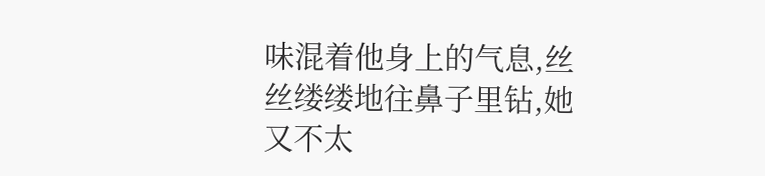味混着他身上的气息,丝丝缕缕地往鼻子里钻,她又不太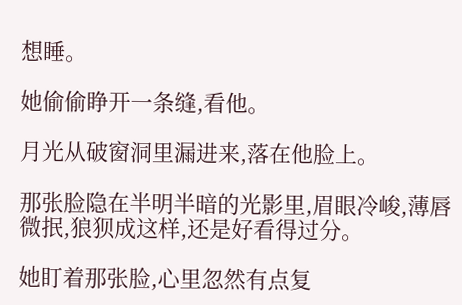想睡。

她偷偷睁开一条缝,看他。

月光从破窗洞里漏进来,落在他脸上。

那张脸隐在半明半暗的光影里,眉眼冷峻,薄唇微抿,狼狈成这样,还是好看得过分。

她盯着那张脸,心里忽然有点复